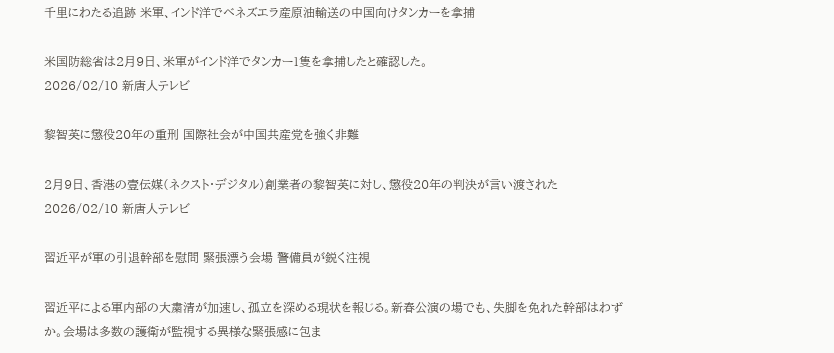千里にわたる追跡 米軍、インド洋でベネズエラ産原油輸送の中国向けタンカーを拿捕

米国防総省は2月9日、米軍がインド洋でタンカー1隻を拿捕したと確認した。
2026/02/10 新唐人テレビ

黎智英に懲役20年の重刑 国際社会が中国共産党を強く非難

2月9日、香港の壹伝媒(ネクスト・デジタル)創業者の黎智英に対し、懲役20年の判決が言い渡された
2026/02/10 新唐人テレビ

習近平が軍の引退幹部を慰問 緊張漂う会場 警備員が鋭く注視

習近平による軍内部の大粛清が加速し、孤立を深める現状を報じる。新春公演の場でも、失脚を免れた幹部はわずか。会場は多数の護衛が監視する異様な緊張感に包ま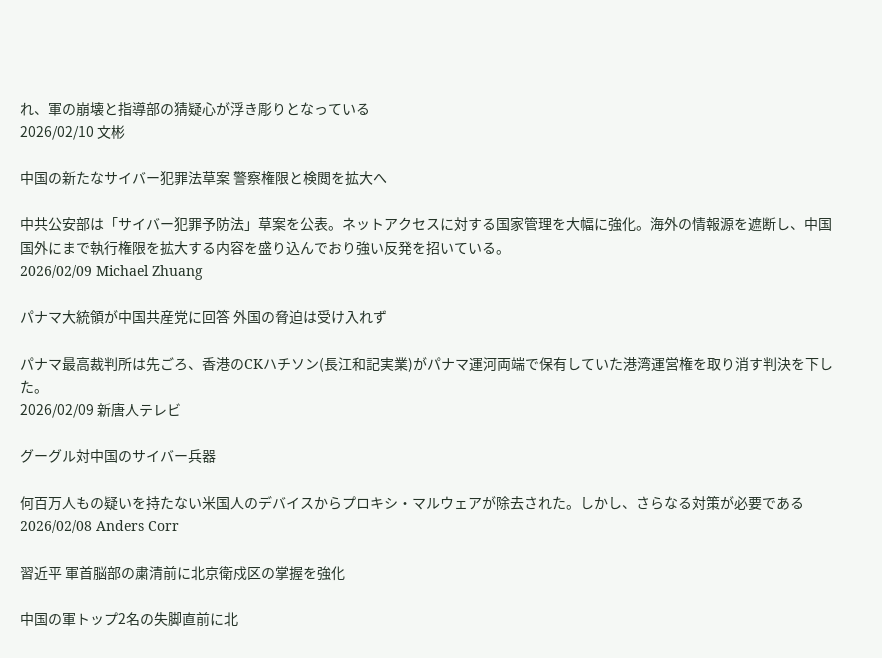れ、軍の崩壊と指導部の猜疑心が浮き彫りとなっている
2026/02/10 文彬

中国の新たなサイバー犯罪法草案 警察権限と検閲を拡大へ

中共公安部は「サイバー犯罪予防法」草案を公表。ネットアクセスに対する国家管理を大幅に強化。海外の情報源を遮断し、中国国外にまで執行権限を拡大する内容を盛り込んでおり強い反発を招いている。
2026/02/09 Michael Zhuang

パナマ大統領が中国共産党に回答 外国の脅迫は受け入れず

パナマ最高裁判所は先ごろ、香港のCKハチソン(長江和記実業)がパナマ運河両端で保有していた港湾運営権を取り消す判決を下した。
2026/02/09 新唐人テレビ

グーグル対中国のサイバー兵器

何百万人もの疑いを持たない米国人のデバイスからプロキシ・マルウェアが除去された。しかし、さらなる対策が必要である
2026/02/08 Anders Corr

習近平 軍首脳部の粛清前に北京衛戍区の掌握を強化

中国の軍トップ2名の失脚直前に北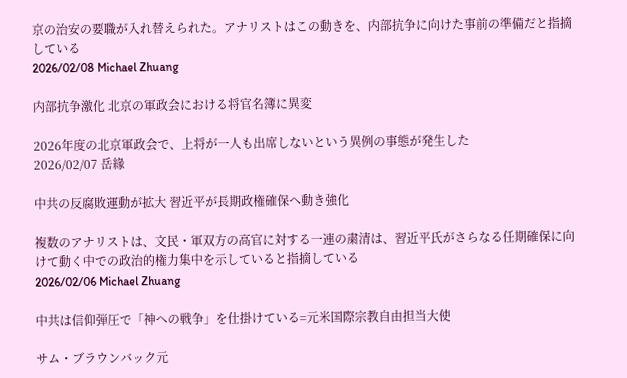京の治安の要職が入れ替えられた。アナリストはこの動きを、内部抗争に向けた事前の準備だと指摘している
2026/02/08 Michael Zhuang

内部抗争激化 北京の軍政会における将官名簿に異変

2026年度の北京軍政会で、上将が一人も出席しないという異例の事態が発生した
2026/02/07 岳緣

中共の反腐敗運動が拡大 習近平が長期政権確保へ動き強化

複数のアナリストは、文民・軍双方の高官に対する一連の粛清は、習近平氏がさらなる任期確保に向けて動く中での政治的権力集中を示していると指摘している
2026/02/06 Michael Zhuang

中共は信仰弾圧で「神への戦争」を仕掛けている=元米国際宗教自由担当大使

サム・ブラウンバック元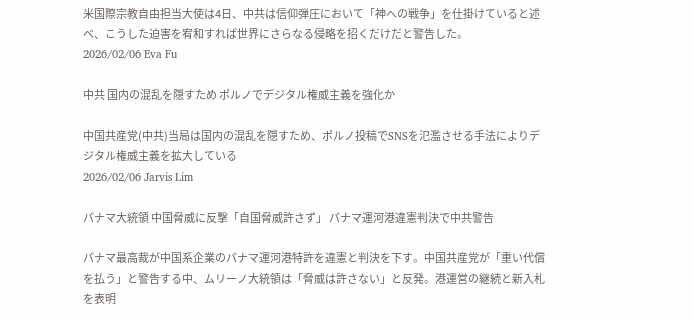米国際宗教自由担当大使は4日、中共は信仰弾圧において「神への戦争」を仕掛けていると述べ、こうした迫害を宥和すれば世界にさらなる侵略を招くだけだと警告した。
2026/02/06 Eva Fu

中共 国内の混乱を隠すため ポルノでデジタル権威主義を強化か

中国共産党(中共)当局は国内の混乱を隠すため、ポルノ投稿でSNSを氾濫させる手法によりデジタル権威主義を拡大している
2026/02/06 Jarvis Lim

パナマ大統領 中国脅威に反撃「自国脅威許さず」 パナマ運河港違憲判決で中共警告

パナマ最高裁が中国系企業のパナマ運河港特許を違憲と判決を下す。中国共産党が「重い代償を払う」と警告する中、ムリーノ大統領は「脅威は許さない」と反発。港運営の継続と新入札を表明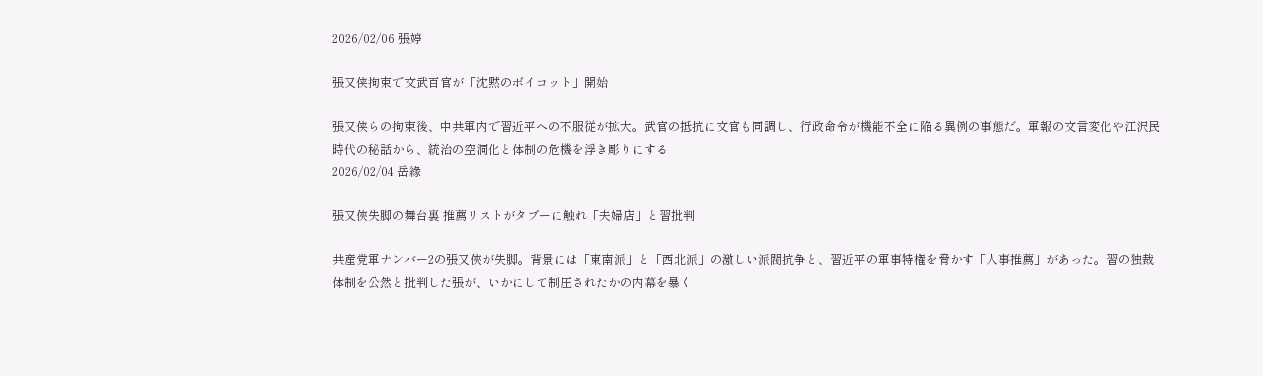2026/02/06 張婷

張又侠拘束で文武百官が「沈黙のボイコット」開始

張又侠らの拘束後、中共軍内で習近平への不服従が拡大。武官の抵抗に文官も同調し、行政命令が機能不全に陥る異例の事態だ。軍報の文言変化や江沢民時代の秘話から、統治の空洞化と体制の危機を浮き彫りにする
2026/02/04 岳緣

張又俠失脚の舞台裏 推薦リストがタブーに触れ「夫婦店」と習批判

共産党軍ナンバー2の張又俠が失脚。背景には「東南派」と「西北派」の激しい派閥抗争と、習近平の軍事特権を脅かす「人事推薦」があった。習の独裁体制を公然と批判した張が、いかにして制圧されたかの内幕を暴く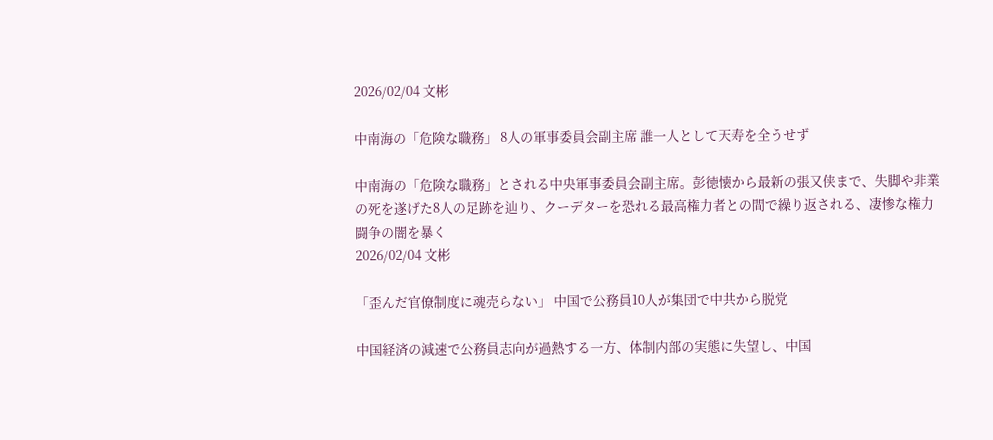2026/02/04 文彬

中南海の「危険な職務」 8人の軍事委員会副主席 誰一人として天寿を全うせず

中南海の「危険な職務」とされる中央軍事委員会副主席。彭徳懐から最新の張又侠まで、失脚や非業の死を遂げた8人の足跡を辿り、クーデターを恐れる最高権力者との間で繰り返される、凄惨な権力闘争の闇を暴く
2026/02/04 文彬

「歪んだ官僚制度に魂売らない」 中国で公務員10人が集団で中共から脱党

中国経済の減速で公務員志向が過熱する一方、体制内部の実態に失望し、中国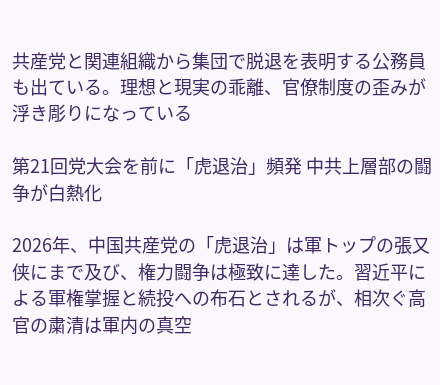共産党と関連組織から集団で脱退を表明する公務員も出ている。理想と現実の乖離、官僚制度の歪みが浮き彫りになっている

第21回党大会を前に「虎退治」頻発 中共上層部の闘争が白熱化

2026年、中国共産党の「虎退治」は軍トップの張又侠にまで及び、権力闘争は極致に達した。習近平による軍権掌握と続投への布石とされるが、相次ぐ高官の粛清は軍内の真空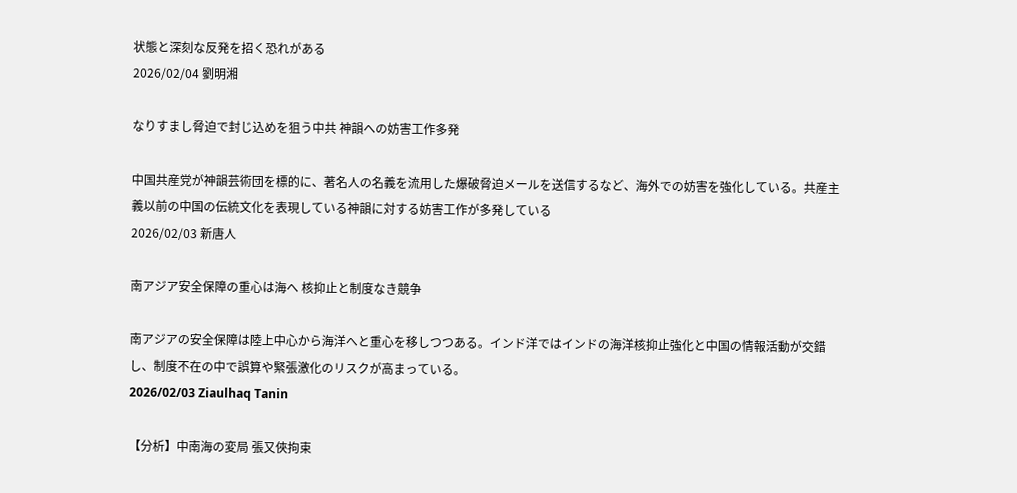状態と深刻な反発を招く恐れがある
2026/02/04 劉明湘

なりすまし脅迫で封じ込めを狙う中共 神韻への妨害工作多発

中国共産党が神韻芸術団を標的に、著名人の名義を流用した爆破脅迫メールを送信するなど、海外での妨害を強化している。共産主義以前の中国の伝統文化を表現している神韻に対する妨害工作が多発している
2026/02/03 新唐人

南アジア安全保障の重心は海へ 核抑止と制度なき競争

南アジアの安全保障は陸上中心から海洋へと重心を移しつつある。インド洋ではインドの海洋核抑止強化と中国の情報活動が交錯し、制度不在の中で誤算や緊張激化のリスクが高まっている。
2026/02/03 Ziaulhaq Tanin

【分析】中南海の変局 張又俠拘束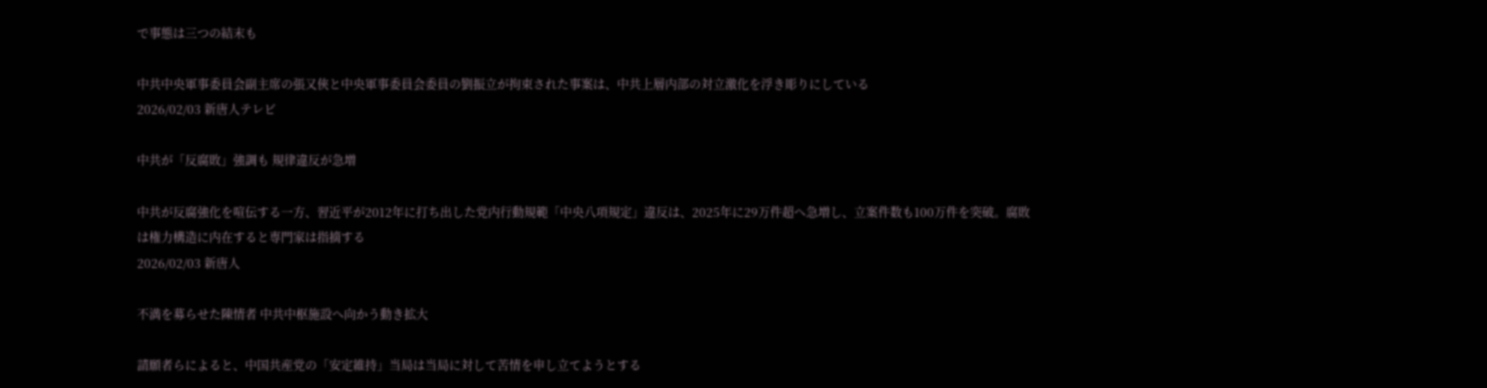で事態は三つの結末も

中共中央軍事委員会副主席の張又俠と中央軍事委員会委員の劉振立が拘束された事案は、中共上層内部の対立激化を浮き彫りにしている
2026/02/03 新唐人テレビ

中共が「反腐敗」強調も 規律違反が急増

中共が反腐強化を喧伝する一方、習近平が2012年に打ち出した党内行動規範「中央八項規定」違反は、2025年に29万件超へ急増し、立案件数も100万件を突破。腐敗は権力構造に内在すると専門家は指摘する
2026/02/03 新唐人

不満を募らせた陳情者 中共中枢施設へ向かう動き拡大

請願者らによると、中国共産党の「安定維持」当局は当局に対して苦情を申し立てようとする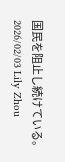国民を阻止し続けている。
2026/02/03 Lily Zhou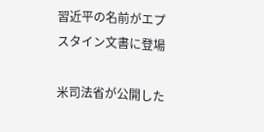習近平の名前がエプスタイン文書に登場

米司法省が公開した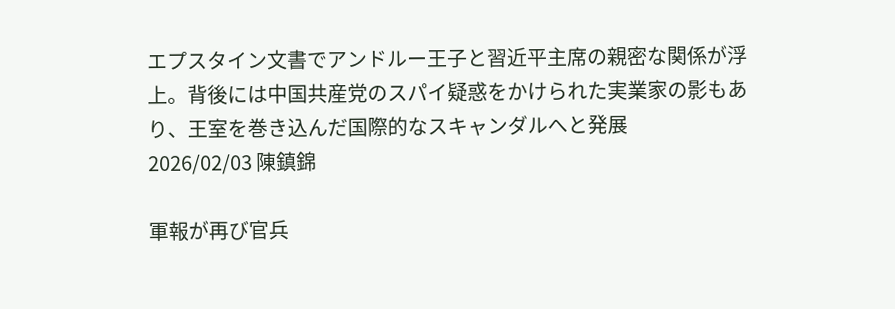エプスタイン文書でアンドルー王子と習近平主席の親密な関係が浮上。背後には中国共産党のスパイ疑惑をかけられた実業家の影もあり、王室を巻き込んだ国際的なスキャンダルへと発展
2026/02/03 陳鎮錦

軍報が再び官兵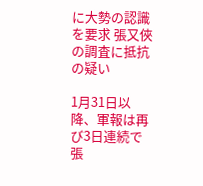に大勢の認識を要求 張又俠の調査に抵抗の疑い

1月31日以降、軍報は再び3日連続で張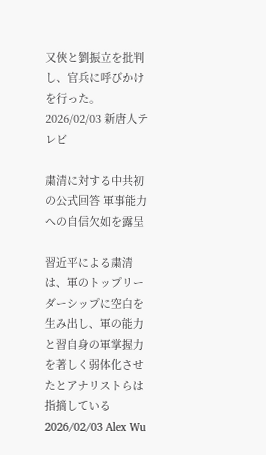又俠と劉振立を批判し、官兵に呼びかけを行った。
2026/02/03 新唐人テレビ

粛清に対する中共初の公式回答 軍事能力への自信欠如を露呈

習近平による粛清は、軍のトップリーダーシップに空白を生み出し、軍の能力と習自身の軍掌握力を著しく弱体化させたとアナリストらは指摘している
2026/02/03 Alex Wu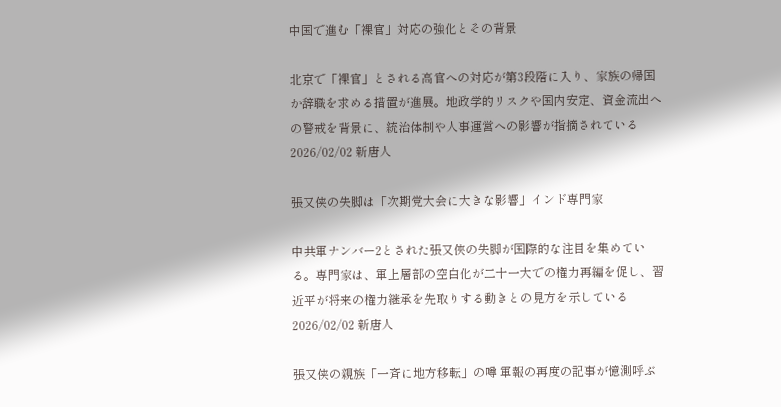中国で進む「裸官」対応の強化とその背景

北京で「裸官」とされる高官への対応が第3段階に入り、家族の帰国か辞職を求める措置が進展。地政学的リスクや国内安定、資金流出への警戒を背景に、統治体制や人事運営への影響が指摘されている
2026/02/02 新唐人

張又侠の失脚は「次期党大会に大きな影響」インド専門家

中共軍ナンバー2とされた張又俠の失脚が国際的な注目を集めている。専門家は、軍上層部の空白化が二十一大での権力再編を促し、習近平が将来の権力継承を先取りする動きとの見方を示している
2026/02/02 新唐人

張又侠の親族「一斉に地方移転」の噂 軍報の再度の記事が憶測呼ぶ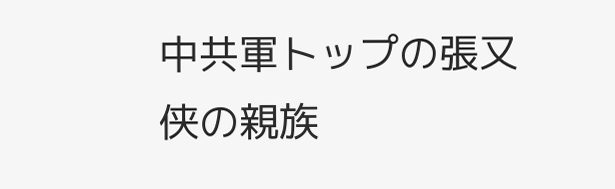中共軍トップの張又侠の親族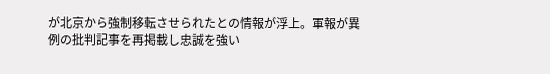が北京から強制移転させられたとの情報が浮上。軍報が異例の批判記事を再掲載し忠誠を強い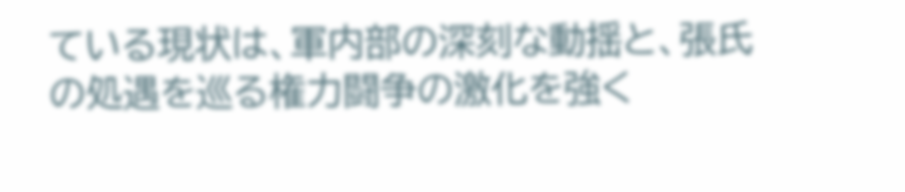ている現状は、軍内部の深刻な動揺と、張氏の処遇を巡る権力闘争の激化を強く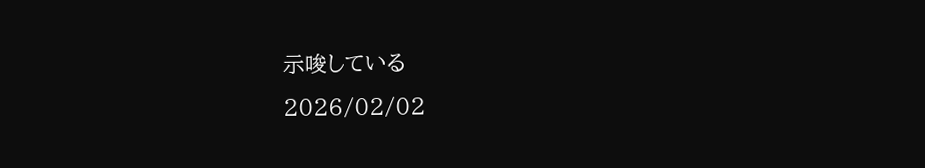示唆している
2026/02/02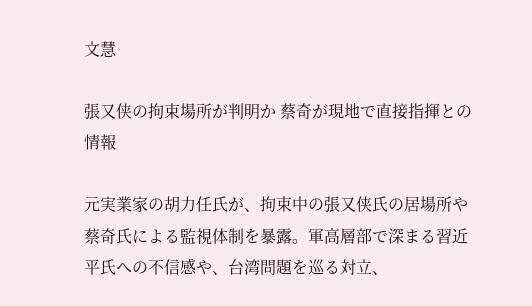文慧

張又侠の拘束場所が判明か 蔡奇が現地で直接指揮との情報

元実業家の胡力任氏が、拘束中の張又侠氏の居場所や蔡奇氏による監視体制を暴露。軍高層部で深まる習近平氏への不信感や、台湾問題を巡る対立、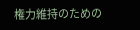権力維持のための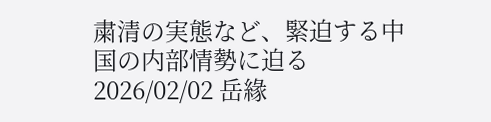粛清の実態など、緊迫する中国の内部情勢に迫る
2026/02/02 岳緣